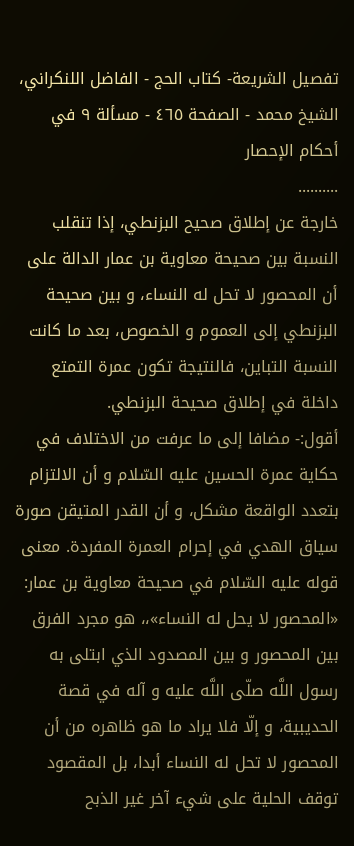تفصيل الشريعة- كتاب الحج - الفاضل اللنكراني، الشيخ محمد - الصفحة ٤٦٥ - مسألة ٩ في أحكام الإحصار
..........
خارجة عن إطلاق صحيح البزنطي، إذا تنقلب النسبة بين صحيحة معاوية بن عمار الدالة على أن المحصور لا تحل له النساء، و بين صحيحة البزنطي إلى العموم و الخصوص، بعد ما كانت النسبة التباين، فالنتيجة تكون عمرة التمتع داخلة في إطلاق صحيحة البزنطي.
أقول:- مضافا إلى ما عرفت من الاختلاف في حكاية عمرة الحسين عليه السّلام و أن الالتزام بتعدد الواقعة مشكل، و أن القدر المتيقن صورة سياق الهدي في إحرام العمرة المفردة. معنى قوله عليه السّلام في صحيحة معاوية بن عمار: «المحصور لا يحل له النساء»،، هو مجرد الفرق بين المحصور و بين المصدود الذي ابتلى به رسول اللَّه صلّى اللَّه عليه و آله في قصة الحديبية، و إلّا فلا يراد ما هو ظاهره من أن المحصور لا تحل له النساء أبدا، بل المقصود توقف الحلية على شيء آخر غير الذبح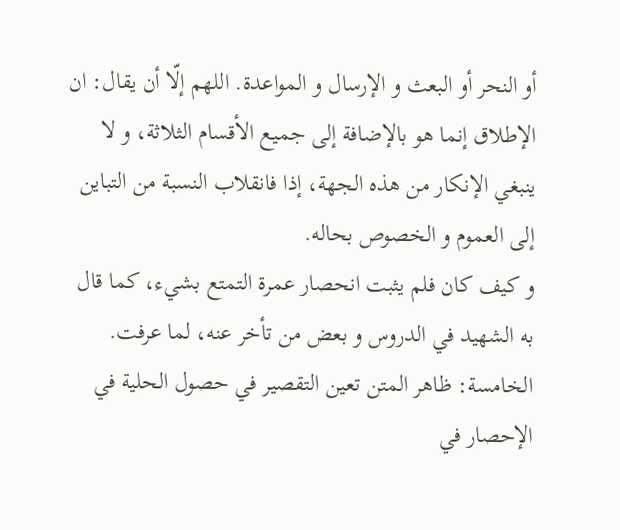أو النحر أو البعث و الإرسال و المواعدة. اللهم إلّا أن يقال: ان الإطلاق إنما هو بالإضافة إلى جميع الأقسام الثلاثة، و لا ينبغي الإنكار من هذه الجهة، إذا فانقلاب النسبة من التباين إلى العموم و الخصوص بحاله.
و كيف كان فلم يثبت انحصار عمرة التمتع بشيء، كما قال به الشهيد في الدروس و بعض من تأخر عنه، لما عرفت.
الخامسة: ظاهر المتن تعين التقصير في حصول الحلية في الإحصار في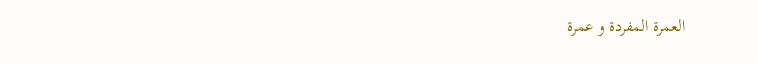العمرة المفردة و عمرة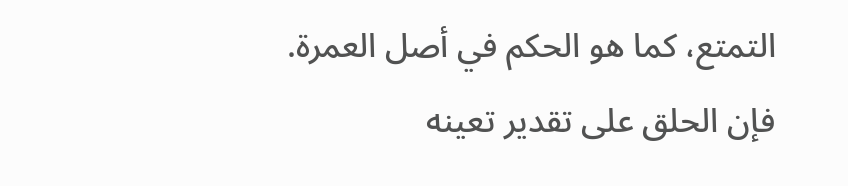التمتع، كما هو الحكم في أصل العمرة. فإن الحلق على تقدير تعينه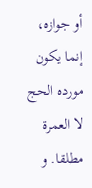أو جوازه، إنما يكون مورده الحج لا العمرة مطلقا. و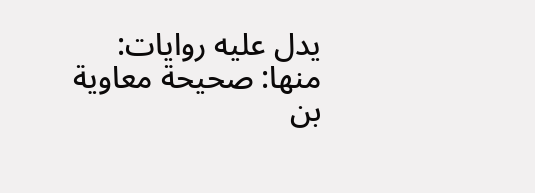يدل عليه روايات:
منها: صحيحة معاوية بن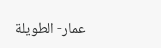عمار- الطويلة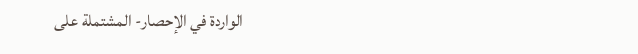الواردة في الإحصار- المشتملة على